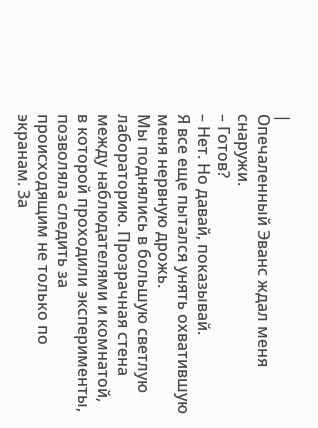|
Опечаленный Эванс ждал меня снаружи.
– Готов?
– Нет. Но давай, показывай.
Я все еще пытался унять охватившую меня нервную дрожь.
Мы поднялись в большую светлую лабораторию. Прозрачная стена между наблюдателями и комнатой, в которой проходили эксперименты, позволяла следить за происходящим не только по экранам. За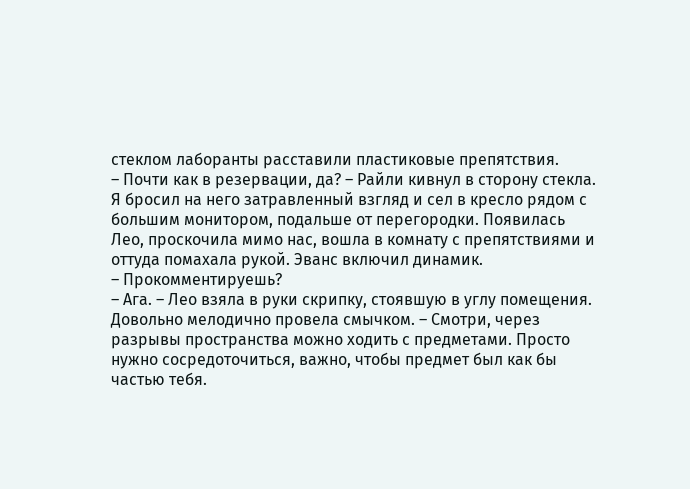стеклом лаборанты расставили пластиковые препятствия.
– Почти как в резервации, да? – Райли кивнул в сторону стекла.
Я бросил на него затравленный взгляд и сел в кресло рядом с большим монитором, подальше от перегородки. Появилась Лео, проскочила мимо нас, вошла в комнату с препятствиями и оттуда помахала рукой. Эванс включил динамик.
– Прокомментируешь?
– Ага. – Лео взяла в руки скрипку, стоявшую в углу помещения. Довольно мелодично провела смычком. – Смотри, через разрывы пространства можно ходить с предметами. Просто нужно сосредоточиться, важно, чтобы предмет был как бы частью тебя.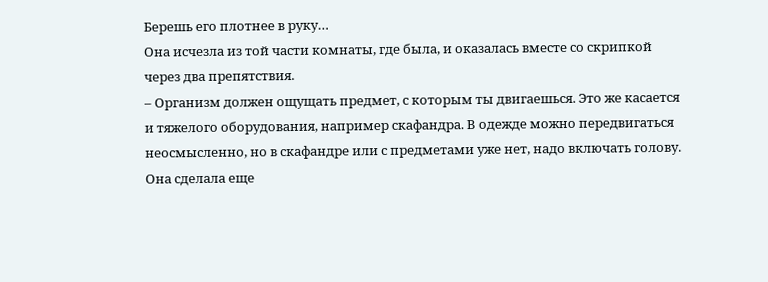Берешь его плотнее в руку…
Она исчезла из той части комнаты, где была, и оказалась вместе со скрипкой через два препятствия.
– Организм должен ощущать предмет, с которым ты двигаешься. Это же касается и тяжелого оборудования, например скафандра. В одежде можно передвигаться неосмысленно, но в скафандре или с предметами уже нет, надо включать голову.
Она сделала еще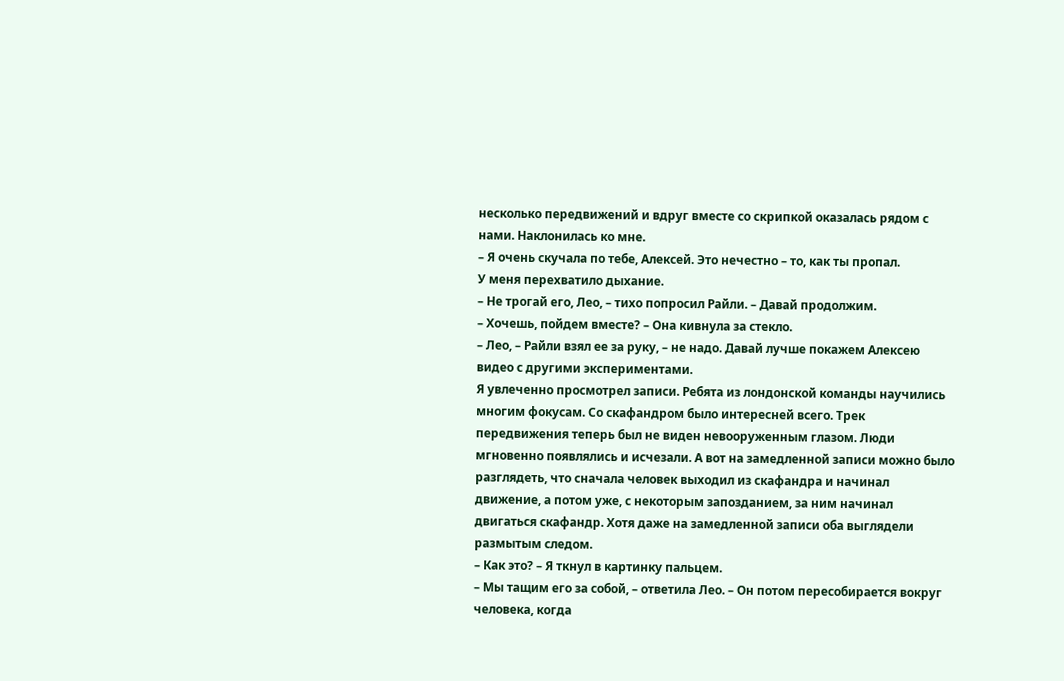несколько передвижений и вдруг вместе со скрипкой оказалась рядом с нами. Наклонилась ко мне.
– Я очень скучала по тебе, Алексей. Это нечестно – то, как ты пропал.
У меня перехватило дыхание.
– Не трогай его, Лео, – тихо попросил Райли. – Давай продолжим.
– Хочешь, пойдем вместе? – Она кивнула за стекло.
– Лео, – Райли взял ее за руку, – не надо. Давай лучше покажем Алексею видео с другими экспериментами.
Я увлеченно просмотрел записи. Ребята из лондонской команды научились многим фокусам. Со скафандром было интересней всего. Трек передвижения теперь был не виден невооруженным глазом. Люди мгновенно появлялись и исчезали. А вот на замедленной записи можно было разглядеть, что сначала человек выходил из скафандра и начинал движение, а потом уже, с некоторым запозданием, за ним начинал двигаться скафандр. Хотя даже на замедленной записи оба выглядели размытым следом.
– Как это? – Я ткнул в картинку пальцем.
– Мы тащим его за собой, – ответила Лео. – Он потом пересобирается вокруг человека, когда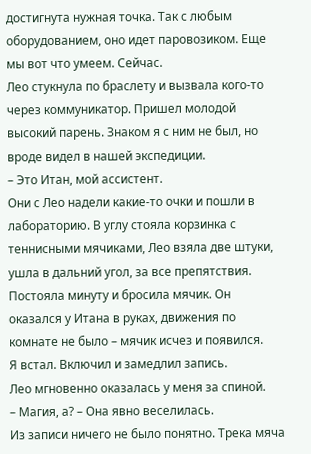достигнута нужная точка. Так с любым оборудованием, оно идет паровозиком. Еще мы вот что умеем. Сейчас.
Лео стукнула по браслету и вызвала кого-то через коммуникатор. Пришел молодой высокий парень. Знаком я с ним не был, но вроде видел в нашей экспедиции.
– Это Итан, мой ассистент.
Они с Лео надели какие-то очки и пошли в лабораторию. В углу стояла корзинка с теннисными мячиками, Лео взяла две штуки, ушла в дальний угол, за все препятствия. Постояла минуту и бросила мячик. Он оказался у Итана в руках, движения по комнате не было – мячик исчез и появился.
Я встал. Включил и замедлил запись.
Лео мгновенно оказалась у меня за спиной.
– Магия, а? – Она явно веселилась.
Из записи ничего не было понятно. Трека мяча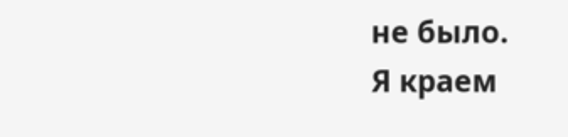не было.
Я краем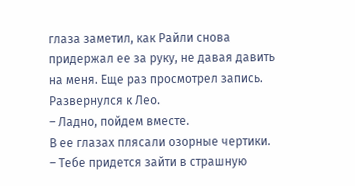глаза заметил, как Райли снова придержал ее за руку, не давая давить на меня. Еще раз просмотрел запись. Развернулся к Лео.
– Ладно, пойдем вместе.
В ее глазах плясали озорные чертики.
– Тебе придется зайти в страшную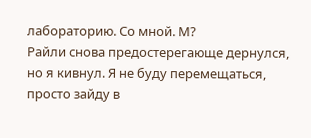лабораторию. Со мной. М?
Райли снова предостерегающе дернулся, но я кивнул. Я не буду перемещаться, просто зайду в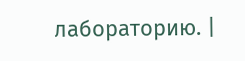лабораторию. |